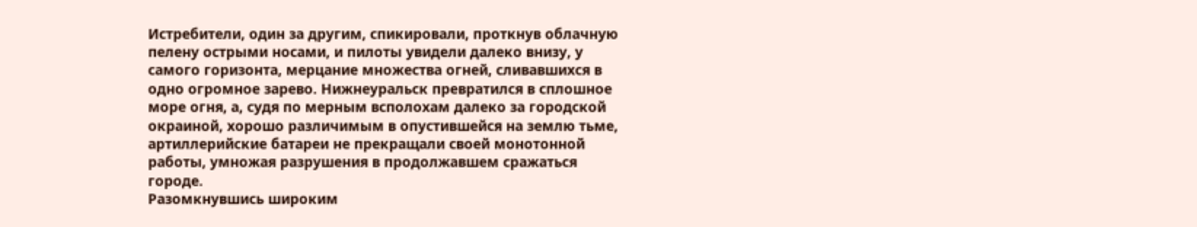Истребители, один за другим, спикировали, проткнув облачную пелену острыми носами, и пилоты увидели далеко внизу, у самого горизонта, мерцание множества огней, сливавшихся в одно огромное зарево. Нижнеуральск превратился в сплошное море огня, а, судя по мерным всполохам далеко за городской окраиной, хорошо различимым в опустившейся на землю тьме, артиллерийские батареи не прекращали своей монотонной работы, умножая разрушения в продолжавшем сражаться городе.
Разомкнувшись широким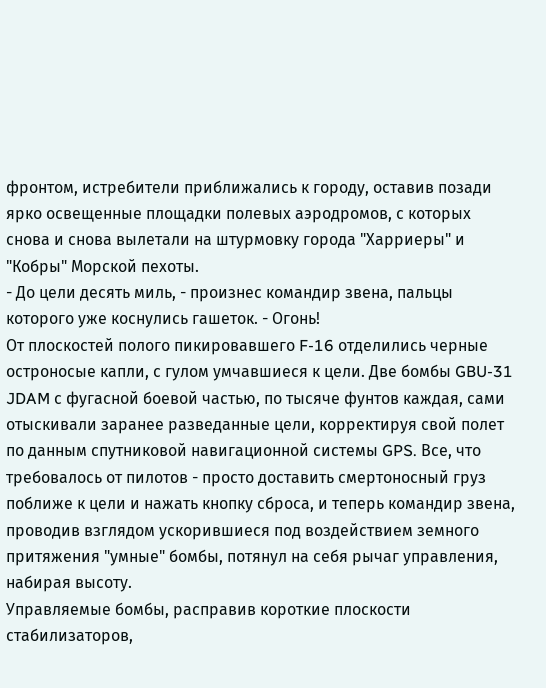фронтом, истребители приближались к городу, оставив позади ярко освещенные площадки полевых аэродромов, с которых снова и снова вылетали на штурмовку города "Харриеры" и "Кобры" Морской пехоты.
- До цели десять миль, - произнес командир звена, пальцы которого уже коснулись гашеток. - Огонь!
От плоскостей полого пикировавшего F-16 отделились черные остроносые капли, с гулом умчавшиеся к цели. Две бомбы GBU-31 JDAM с фугасной боевой частью, по тысяче фунтов каждая, сами отыскивали заранее разведанные цели, корректируя свой полет по данным спутниковой навигационной системы GPS. Все, что требовалось от пилотов - просто доставить смертоносный груз поближе к цели и нажать кнопку сброса, и теперь командир звена, проводив взглядом ускорившиеся под воздействием земного притяжения "умные" бомбы, потянул на себя рычаг управления, набирая высоту.
Управляемые бомбы, расправив короткие плоскости стабилизаторов,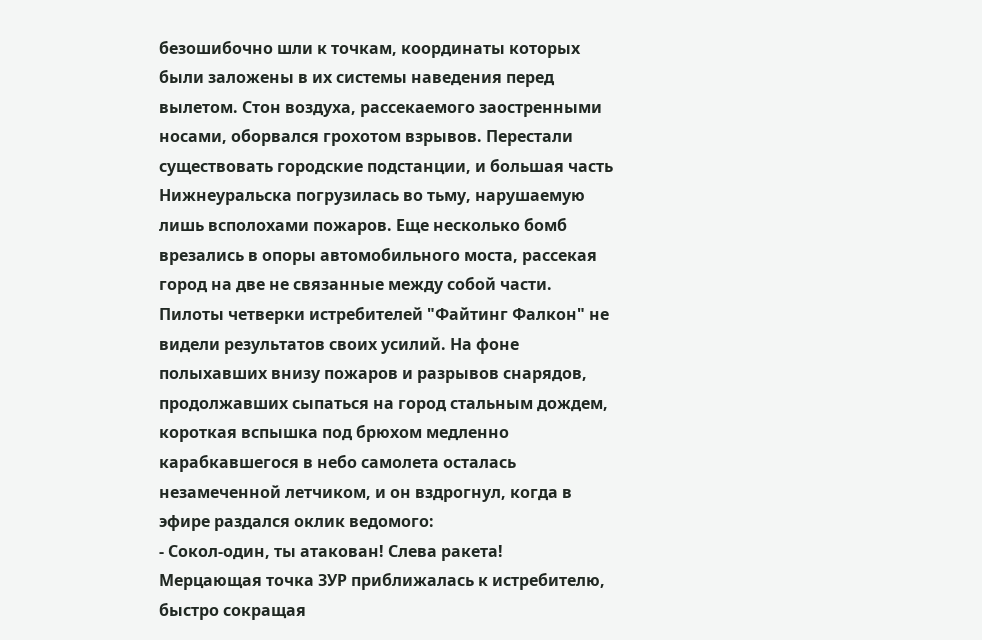безошибочно шли к точкам, координаты которых были заложены в их системы наведения перед вылетом. Стон воздуха, рассекаемого заостренными носами, оборвался грохотом взрывов. Перестали существовать городские подстанции, и большая часть Нижнеуральска погрузилась во тьму, нарушаемую лишь всполохами пожаров. Еще несколько бомб врезались в опоры автомобильного моста, рассекая город на две не связанные между собой части.
Пилоты четверки истребителей "Файтинг Фалкон" не видели результатов своих усилий. На фоне полыхавших внизу пожаров и разрывов снарядов, продолжавших сыпаться на город стальным дождем, короткая вспышка под брюхом медленно карабкавшегося в небо самолета осталась незамеченной летчиком, и он вздрогнул, когда в эфире раздался оклик ведомого:
- Сокол-один, ты атакован! Слева ракета!
Мерцающая точка ЗУР приближалась к истребителю, быстро сокращая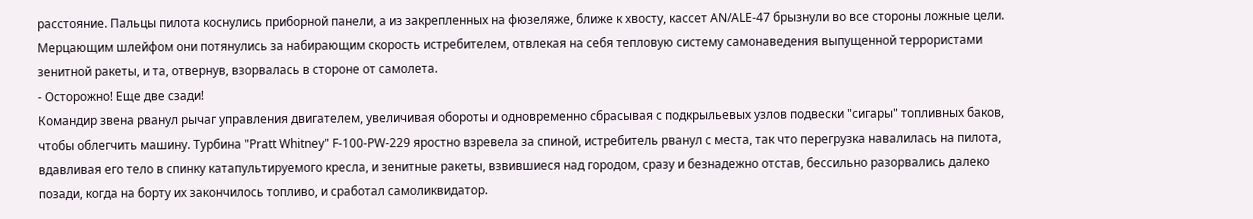расстояние. Пальцы пилота коснулись приборной панели, а из закрепленных на фюзеляже, ближе к хвосту, кассет AN/ALE-47 брызнули во все стороны ложные цели. Мерцающим шлейфом они потянулись за набирающим скорость истребителем, отвлекая на себя тепловую систему самонаведения выпущенной террористами зенитной ракеты, и та, отвернув, взорвалась в стороне от самолета.
- Осторожно! Еще две сзади!
Командир звена рванул рычаг управления двигателем, увеличивая обороты и одновременно сбрасывая с подкрыльевых узлов подвески "сигары" топливных баков, чтобы облегчить машину. Турбина "Pratt Whitney" F-100-PW-229 яростно взревела за спиной, истребитель рванул с места, так что перегрузка навалилась на пилота, вдавливая его тело в спинку катапультируемого кресла, и зенитные ракеты, взвившиеся над городом, сразу и безнадежно отстав, бессильно разорвались далеко позади, когда на борту их закончилось топливо, и сработал самоликвидатор.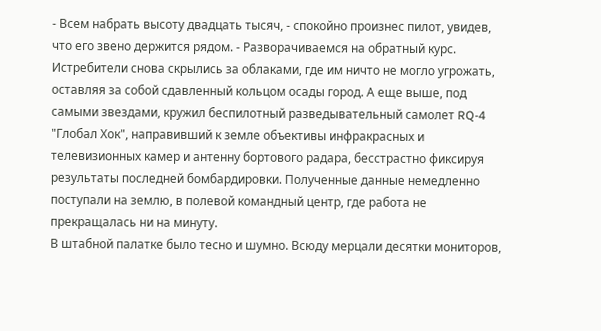- Всем набрать высоту двадцать тысяч, - спокойно произнес пилот, увидев, что его звено держится рядом. - Разворачиваемся на обратный курс.
Истребители снова скрылись за облаками, где им ничто не могло угрожать, оставляя за собой сдавленный кольцом осады город. А еще выше, под самыми звездами, кружил беспилотный разведывательный самолет RQ-4 "Глобал Хок", направивший к земле объективы инфракрасных и телевизионных камер и антенну бортового радара, бесстрастно фиксируя результаты последней бомбардировки. Полученные данные немедленно поступали на землю, в полевой командный центр, где работа не прекращалась ни на минуту.
В штабной палатке было тесно и шумно. Всюду мерцали десятки мониторов,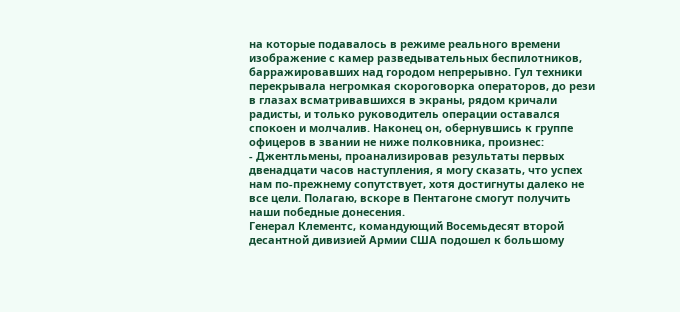на которые подавалось в режиме реального времени изображение с камер разведывательных беспилотников, барражировавших над городом непрерывно. Гул техники перекрывала негромкая скороговорка операторов, до рези в глазах всматривавшихся в экраны, рядом кричали радисты, и только руководитель операции оставался спокоен и молчалив. Наконец он, обернувшись к группе офицеров в звании не ниже полковника, произнес:
- Джентльмены, проанализировав результаты первых двенадцати часов наступления, я могу сказать, что успех нам по-прежнему сопутствует, хотя достигнуты далеко не все цели. Полагаю, вскоре в Пентагоне смогут получить наши победные донесения.
Генерал Клементс, командующий Восемьдесят второй десантной дивизией Армии США подошел к большому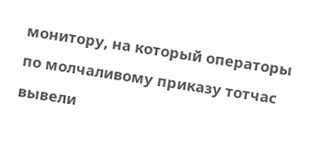монитору, на который операторы по молчаливому приказу тотчас вывели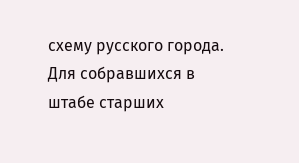схему русского города. Для собравшихся в штабе старших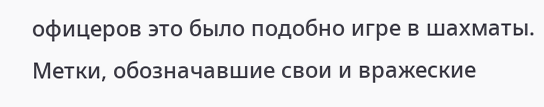офицеров это было подобно игре в шахматы. Метки, обозначавшие свои и вражеские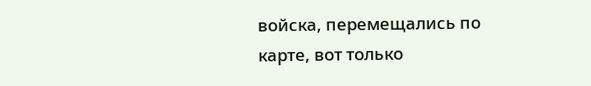войска, перемещались по карте, вот только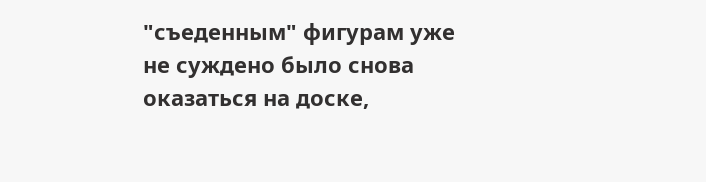"съеденным" фигурам уже не суждено было снова оказаться на доске,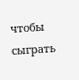чтобы сыграть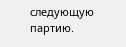следующую партию.